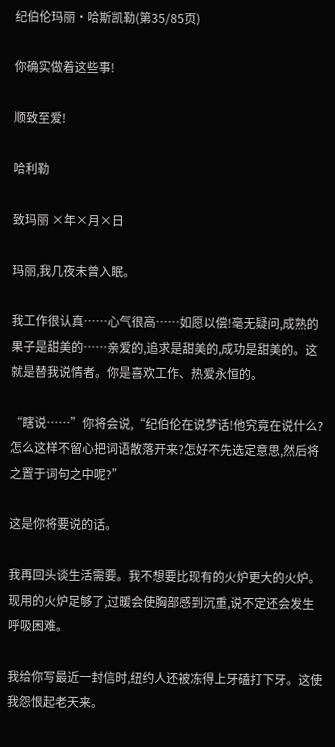纪伯伦玛丽·哈斯凯勒(第35/85页)

你确实做着这些事!

顺致至爱!

哈利勒

致玛丽 ×年×月×日

玛丽,我几夜未曾入眠。

我工作很认真……心气很高……如愿以偿!毫无疑问,成熟的果子是甜美的……亲爱的,追求是甜美的,成功是甜美的。这就是替我说情者。你是喜欢工作、热爱永恒的。

“瞎说……”你将会说,“纪伯伦在说梦话!他究竟在说什么?怎么这样不留心把词语散落开来?怎好不先选定意思,然后将之置于词句之中呢?”

这是你将要说的话。

我再回头谈生活需要。我不想要比现有的火炉更大的火炉。现用的火炉足够了,过暖会使胸部感到沉重,说不定还会发生呼吸困难。

我给你写最近一封信时,纽约人还被冻得上牙磕打下牙。这使我怨恨起老天来。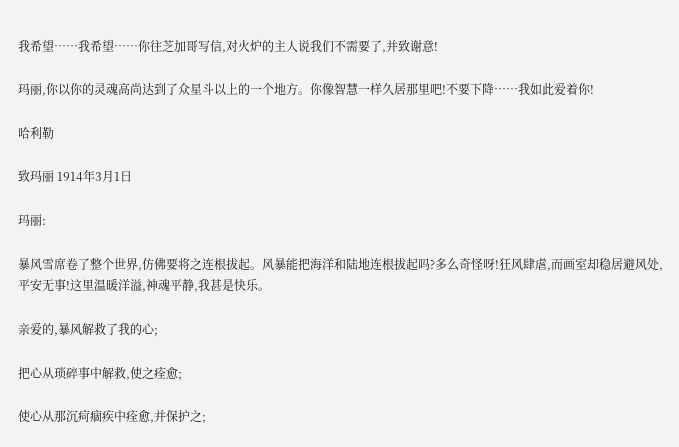我希望……我希望……你往芝加哥写信,对火炉的主人说我们不需要了,并致谢意!

玛丽,你以你的灵魂高尚达到了众星斗以上的一个地方。你像智慧一样久居那里吧!不要下降……我如此爱着你!

哈利勒

致玛丽 1914年3月1日

玛丽:

暴风雪席卷了整个世界,仿佛要将之连根拔起。风暴能把海洋和陆地连根拔起吗?多么奇怪呀!狂风肆虐,而画室却稳居避风处,平安无事!这里温暖洋溢,神魂平静,我甚是快乐。

亲爱的,暴风解救了我的心;

把心从琐碎事中解救,使之痊愈;

使心从那沉疴痼疾中痊愈,并保护之;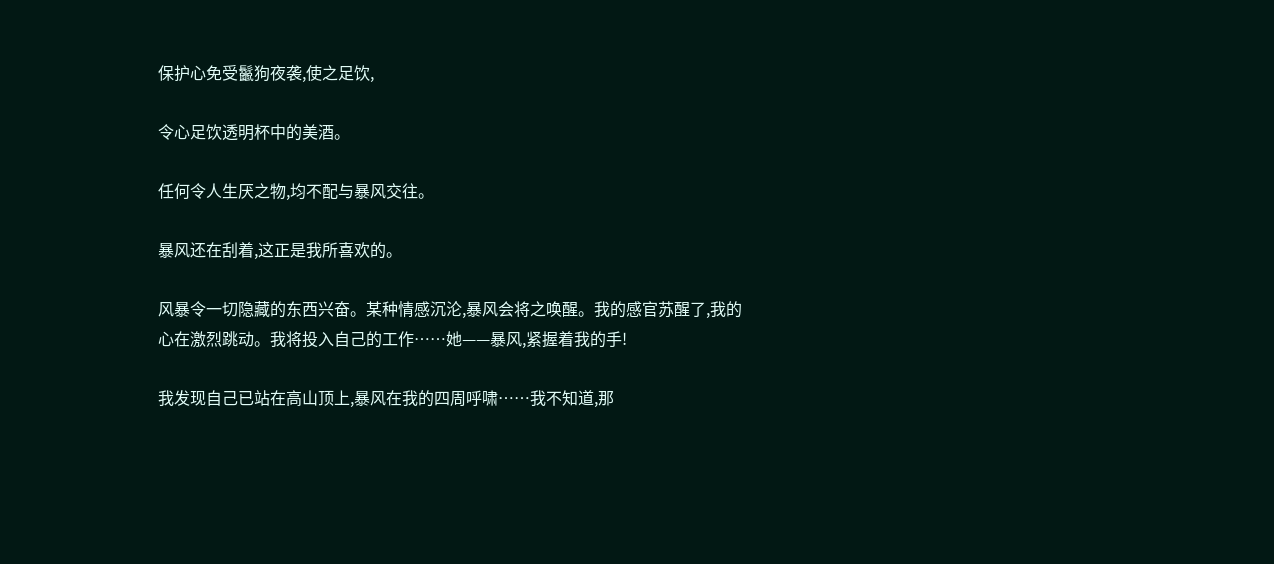保护心免受鬣狗夜袭,使之足饮,

令心足饮透明杯中的美酒。

任何令人生厌之物,均不配与暴风交往。

暴风还在刮着,这正是我所喜欢的。

风暴令一切隐藏的东西兴奋。某种情感沉沦,暴风会将之唤醒。我的感官苏醒了,我的心在激烈跳动。我将投入自己的工作……她——暴风,紧握着我的手!

我发现自己已站在高山顶上,暴风在我的四周呼啸……我不知道,那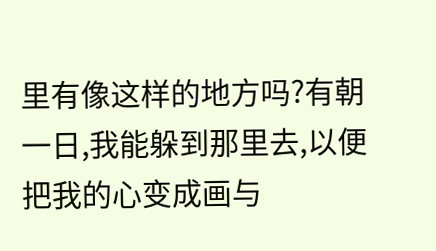里有像这样的地方吗?有朝一日,我能躲到那里去,以便把我的心变成画与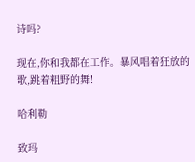诗吗?

现在,你和我都在工作。暴风唱着狂放的歌,跳着粗野的舞!

哈利勒

致玛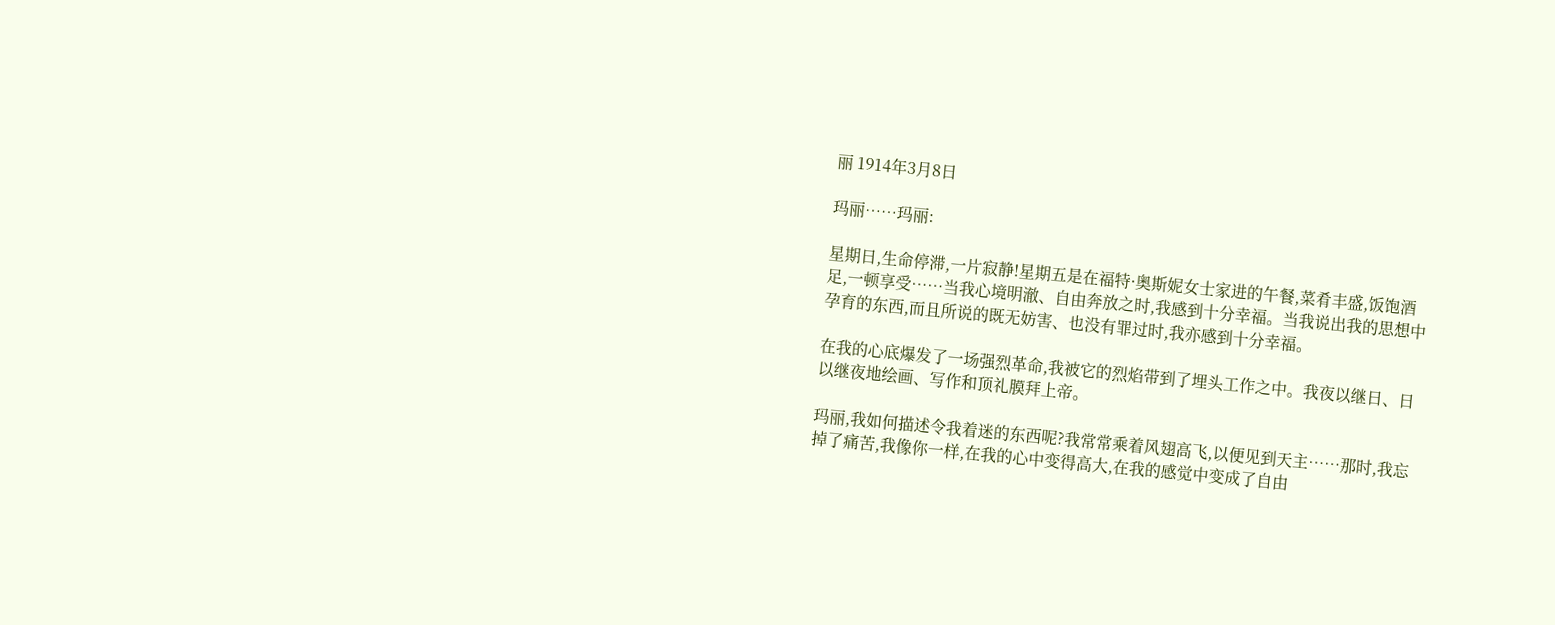丽 1914年3月8日

玛丽……玛丽:

星期日,生命停滞,一片寂静!星期五是在福特·奥斯妮女士家进的午餐,菜肴丰盛,饭饱酒足,一顿享受……当我心境明澈、自由奔放之时,我感到十分幸福。当我说出我的思想中孕育的东西,而且所说的既无妨害、也没有罪过时,我亦感到十分幸福。

在我的心底爆发了一场强烈革命,我被它的烈焰带到了埋头工作之中。我夜以继日、日以继夜地绘画、写作和顶礼膜拜上帝。

玛丽,我如何描述令我着迷的东西呢?我常常乘着风翅高飞,以便见到天主……那时,我忘掉了痛苦,我像你一样,在我的心中变得高大,在我的感觉中变成了自由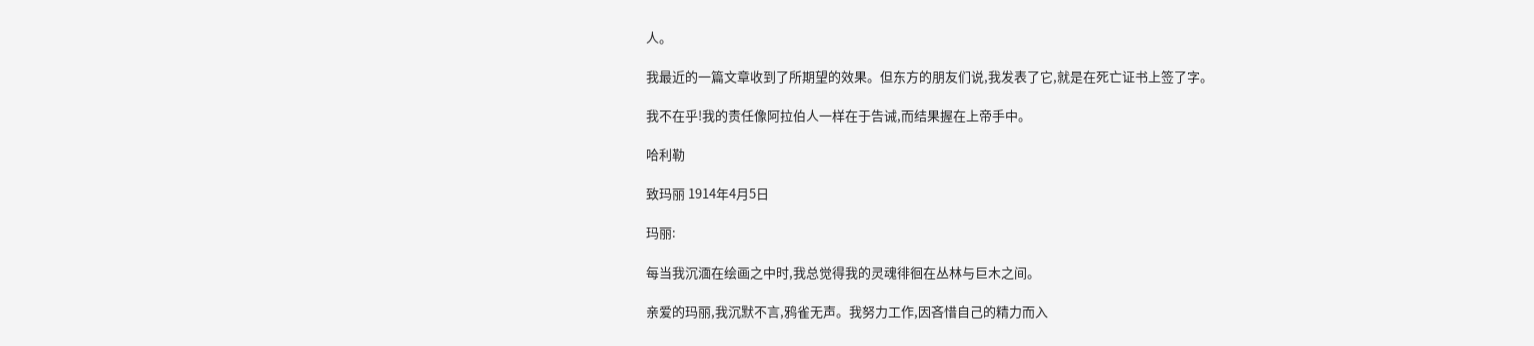人。

我最近的一篇文章收到了所期望的效果。但东方的朋友们说,我发表了它,就是在死亡证书上签了字。

我不在乎!我的责任像阿拉伯人一样在于告诫,而结果握在上帝手中。

哈利勒

致玛丽 1914年4月5日

玛丽:

每当我沉湎在绘画之中时,我总觉得我的灵魂徘徊在丛林与巨木之间。

亲爱的玛丽,我沉默不言,鸦雀无声。我努力工作,因吝惜自己的精力而入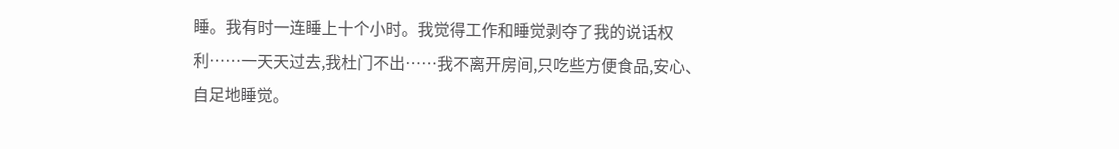睡。我有时一连睡上十个小时。我觉得工作和睡觉剥夺了我的说话权利……一天天过去,我杜门不出……我不离开房间,只吃些方便食品,安心、自足地睡觉。